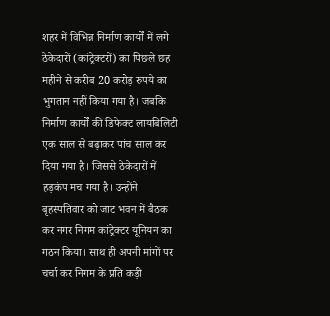शहर में विभिन्न निर्माण कार्यों में लगे ठेकेदारों (कांट्रेक्टरों) का पिछले छह महीने से करीब 20 करोड़ रुपये का भुगतान नहीं किया गया है। जबकि निर्माण कार्यों की डिफेक्ट लायबिलिटी एक साल से बढ़ाकर पांच साल कर दिया गया है। जिससे ठेकेदारों में हड़कंप मच गया है। उन्होंने बृहस्पतिवार को जाट भवन में बैठक कर नगर निगम कांट्रेक्टर यूनियन का गठन किया। साथ ही अपनी मांगों पर चर्चा कर निगम के प्रति कड़ी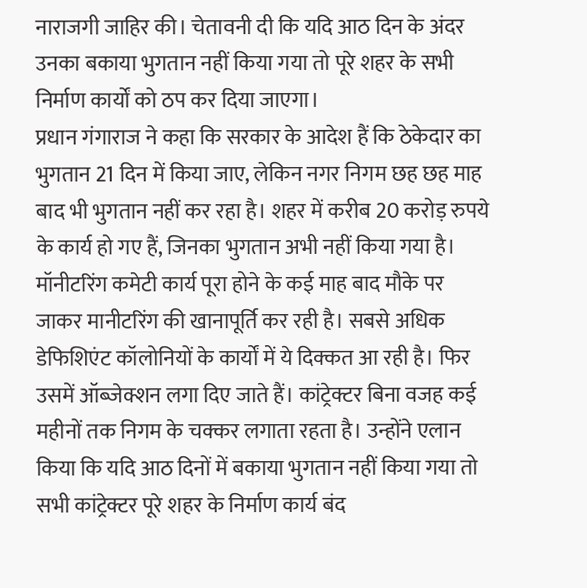नाराजगी जाहिर की। चेतावनी दी कि यदि आठ दिन के अंदर उनका बकाया भुगतान नहीं किया गया तो पूरे शहर के सभी निर्माण कार्यों को ठप कर दिया जाएगा।
प्रधान गंगाराज ने कहा कि सरकार के आदेश हैं कि ठेकेदार का भुगतान 21 दिन में किया जाए, लेकिन नगर निगम छह छह माह बाद भी भुगतान नहीं कर रहा है। शहर में करीब 20 करोड़ रुपये के कार्य हो गए हैं, जिनका भुगतान अभी नहीं किया गया है। मॉनीटरिंग कमेटी कार्य पूरा होने के कई माह बाद मौके पर जाकर मानीटरिंग की खानापूर्ति कर रही है। सबसे अधिक डेफिशिएंट कॉलोनियों के कार्यों में ये दिक्कत आ रही है। फिर उसमें ऑब्जेक्शन लगा दिए जाते हैं। कांट्रेक्टर बिना वजह कई महीनों तक निगम के चक्कर लगाता रहता है। उन्होंने एलान किया कि यदि आठ दिनों में बकाया भुगतान नहीं किया गया तो सभी कांट्रेक्टर पूरे शहर के निर्माण कार्य बंद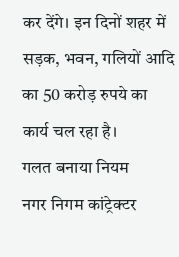कर देंगे। इन दिनों शहर में सड़क, भवन, गलियों आदि का 50 करोड़ रुपये का कार्य चल रहा है।
गलत बनाया नियम
नगर निगम कांट्रेक्टर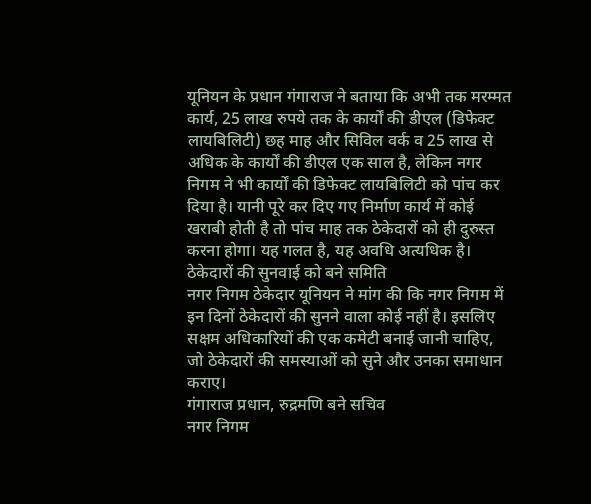यूनियन के प्रधान गंगाराज ने बताया कि अभी तक मरम्मत कार्य, 25 लाख रुपये तक के कार्यों की डीएल (डिफेक्ट लायबिलिटी) छह माह और सिविल वर्क व 25 लाख से अधिक के कार्यों की डीएल एक साल है, लेकिन नगर निगम ने भी कार्यों की डिफेक्ट लायबिलिटी को पांच कर दिया है। यानी पूरे कर दिए गए निर्माण कार्य में कोई खराबी होती है तो पांच माह तक ठेकेदारों को ही दुरुस्त करना होगा। यह गलत है, यह अवधि अत्यधिक है।
ठेकेदारों की सुनवाई को बने समिति
नगर निगम ठेकेदार यूनियन ने मांग की कि नगर निगम में इन दिनों ठेकेदारों की सुनने वाला कोई नहीं है। इसलिए सक्षम अधिकारियों की एक कमेटी बनाई जानी चाहिए, जो ठेकेदारों की समस्याओं को सुने और उनका समाधान कराए।
गंगाराज प्रधान, रुद्रमणि बने सचिव
नगर निगम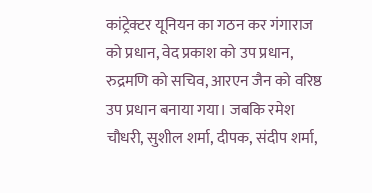कांट्रेक्टर यूनियन का गठन कर गंगाराज को प्रधान, वेद प्रकाश को उप प्रधान, रुद्रमणि को सचिव, आरएन जैन को वरिष्ठ उप प्रधान बनाया गया। जबकि रमेश चौधरी, सुशील शर्मा, दीपक, संदीप शर्मा,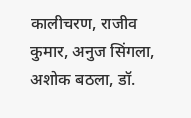कालीचरण, राजीव कुमार, अनुज सिंगला, अशोक बठला, डॉ.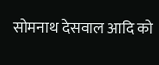सोमनाथ देसवाल आदि को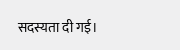सदस्यता दी गई।